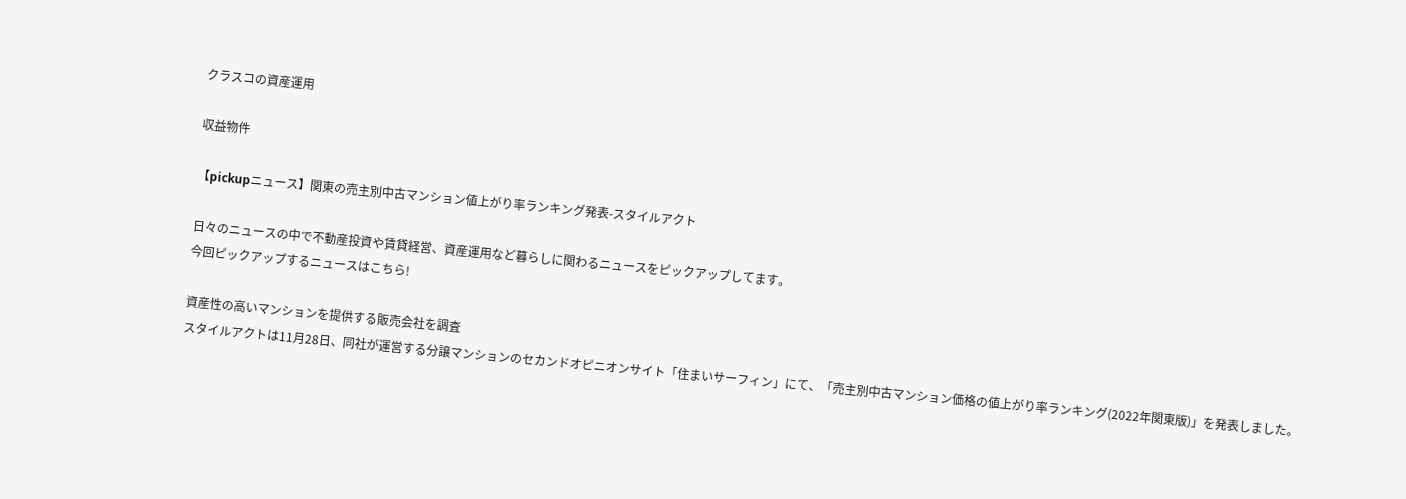クラスコの資産運用

収益物件

【pickupニュース】関東の売主別中古マンション値上がり率ランキング発表-スタイルアクト

日々のニュースの中で不動産投資や賃貸経営、資産運用など暮らしに関わるニュースをピックアップしてます。
今回ピックアップするニュースはこちら!

資産性の高いマンションを提供する販売会社を調査
スタイルアクトは11月28日、同社が運営する分譲マンションのセカンドオピニオンサイト「住まいサーフィン」にて、「売主別中古マンション価格の値上がり率ランキング(2022年関東版)」を発表しました。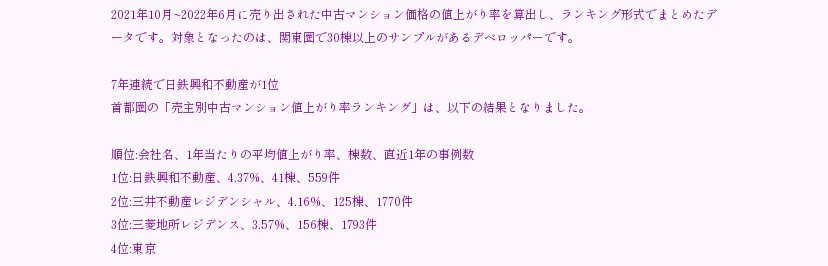2021年10月~2022年6月に売り出された中古マンション価格の値上がり率を算出し、ランキング形式でまとめたデータです。対象となったのは、関東圏で30棟以上のサンプルがあるデベロッパーです。

7年連続で日鉄興和不動産が1位
首都圏の「売主別中古マンション値上がり率ランキング」は、以下の結果となりました。

順位:会社名、1年当たりの平均値上がり率、棟数、直近1年の事例数
1位:日鉄興和不動産、4.37%、41棟、559件
2位:三井不動産レジデンシャル、4.16%、125棟、1770件
3位:三菱地所レジデンス、3.57%、156棟、1793件
4位:東京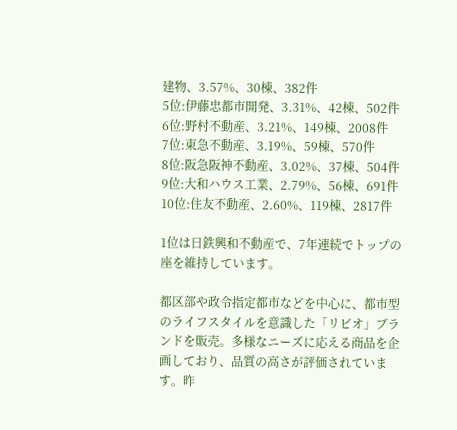建物、3.57%、30棟、382件
5位:伊藤忠都市開発、3.31%、42棟、502件
6位:野村不動産、3.21%、149棟、2008件
7位:東急不動産、3.19%、59棟、570件
8位:阪急阪神不動産、3.02%、37棟、504件
9位:大和ハウス工業、2.79%、56棟、691件
10位:住友不動産、2.60%、119棟、2817件

1位は日鉄興和不動産で、7年連続でトップの座を維持しています。

都区部や政令指定都市などを中心に、都市型のライフスタイルを意識した「リビオ」ブランドを販売。多様なニーズに応える商品を企画しており、品質の高さが評価されています。昨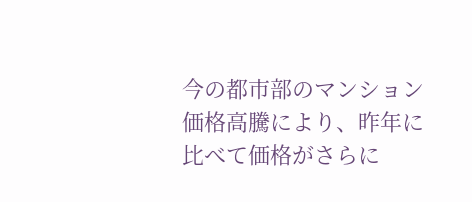今の都市部のマンション価格高騰により、昨年に比べて価格がさらに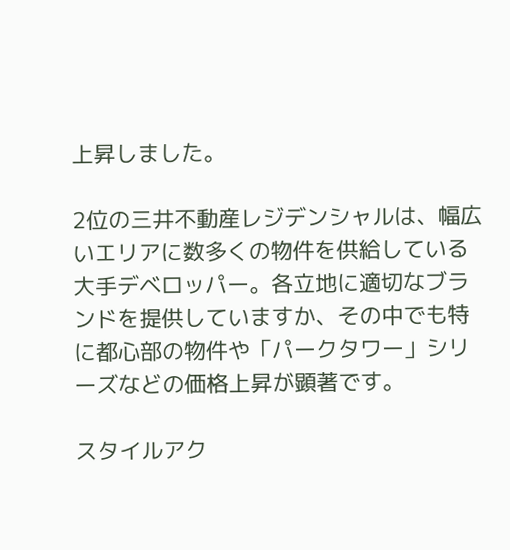上昇しました。

2位の三井不動産レジデンシャルは、幅広いエリアに数多くの物件を供給している大手デベロッパー。各立地に適切なブランドを提供していますか、その中でも特に都心部の物件や「パークタワー」シリーズなどの価格上昇が顕著です。

スタイルアク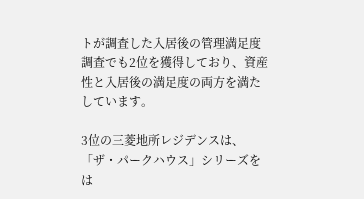トが調査した入居後の管理満足度調査でも2位を獲得しており、資産性と入居後の満足度の両方を満たしています。

3位の三菱地所レジデンスは、「ザ・パークハウス」シリーズをは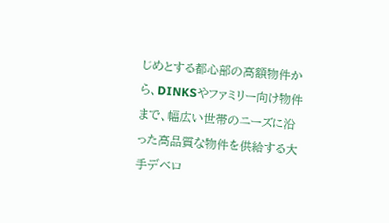じめとする都心部の高額物件から、DINKSやファミリー向け物件まで、幅広い世帯のニーズに沿った高品質な物件を供給する大手デベロ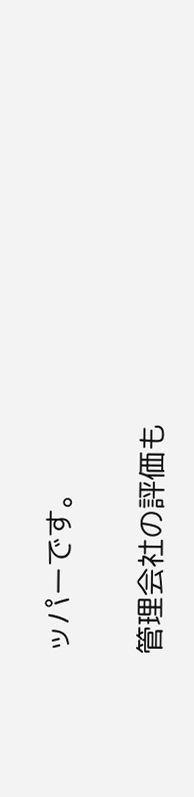ッパーです。

管理会社の評価も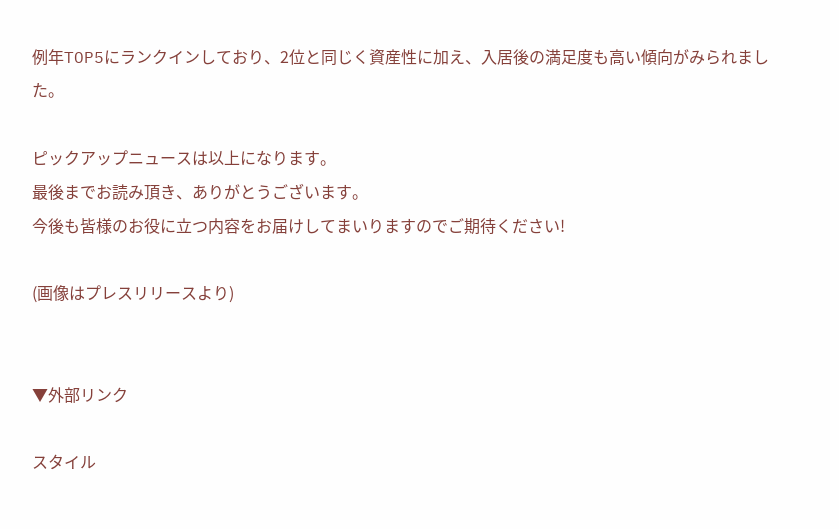例年TOP5にランクインしており、2位と同じく資産性に加え、入居後の満足度も高い傾向がみられました。

ピックアップニュースは以上になります。
最後までお読み頂き、ありがとうございます。
今後も皆様のお役に立つ内容をお届けしてまいりますのでご期待ください!

(画像はプレスリリースより)


▼外部リンク

スタイル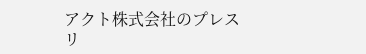アクト株式会社のプレスリ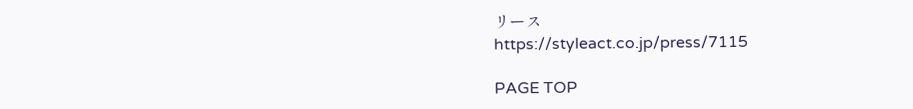リース
https://styleact.co.jp/press/7115

PAGE TOP